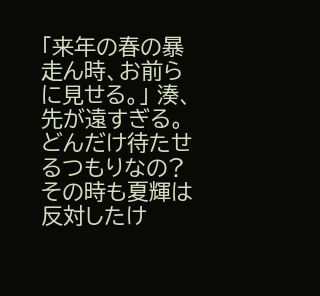「来年の春の暴走ん時、お前らに見せる。」 湊、先が遠すぎる。 どんだけ待たせるつもりなの? その時も夏輝は反対したけ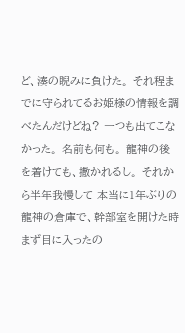ど、湊の睨みに負けた。 それ程までに守られてるお姫様の情報を調べたんだけどね? 一つも出てこなかった。 名前も何も。 龍神の後を着けても、撒かれるし。 それから半年我慢して 本当に1年ぶりの龍神の倉庫で、幹部室を開けた時 まず目に入ったの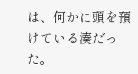は、何かに頭を預けている湊だった。